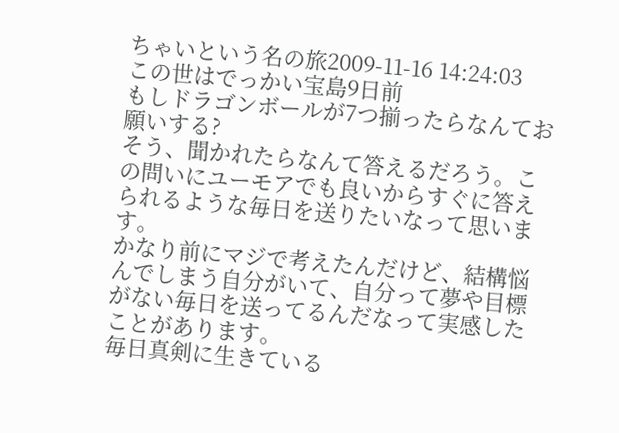ちゃいという名の旅2009-11-16 14:24:03
この世はでっかい宝島9日前
もしドラゴンボールが7つ揃ったらなんてお願いする?
そう、聞かれたらなんて答えるだろう。この問いにユーモアでも良いからすぐに答えられるような毎日を送りたいなって思います。
かなり前にマジで考えたんだけど、結構悩んでしまう自分がいて、自分って夢や目標がない毎日を送ってるんだなって実感したことがあります。
毎日真剣に生きている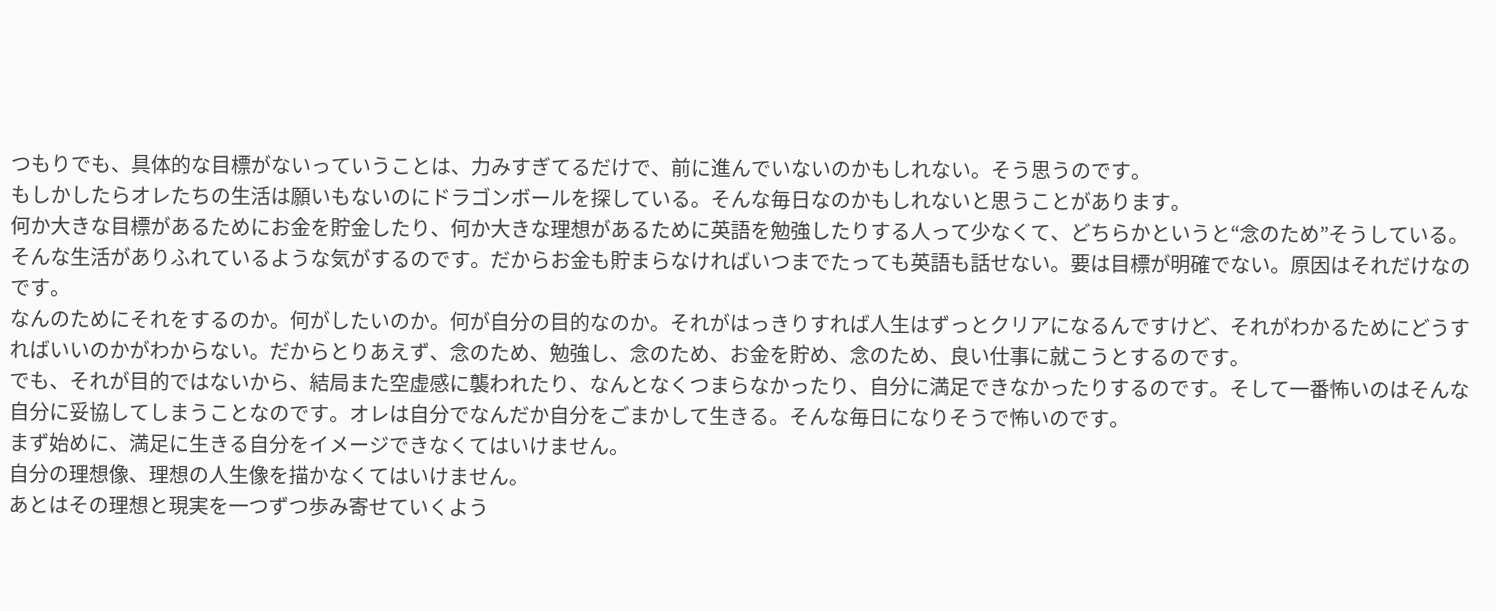つもりでも、具体的な目標がないっていうことは、力みすぎてるだけで、前に進んでいないのかもしれない。そう思うのです。
もしかしたらオレたちの生活は願いもないのにドラゴンボールを探している。そんな毎日なのかもしれないと思うことがあります。
何か大きな目標があるためにお金を貯金したり、何か大きな理想があるために英語を勉強したりする人って少なくて、どちらかというと“念のため”そうしている。そんな生活がありふれているような気がするのです。だからお金も貯まらなければいつまでたっても英語も話せない。要は目標が明確でない。原因はそれだけなのです。
なんのためにそれをするのか。何がしたいのか。何が自分の目的なのか。それがはっきりすれば人生はずっとクリアになるんですけど、それがわかるためにどうすればいいのかがわからない。だからとりあえず、念のため、勉強し、念のため、お金を貯め、念のため、良い仕事に就こうとするのです。
でも、それが目的ではないから、結局また空虚感に襲われたり、なんとなくつまらなかったり、自分に満足できなかったりするのです。そして一番怖いのはそんな自分に妥協してしまうことなのです。オレは自分でなんだか自分をごまかして生きる。そんな毎日になりそうで怖いのです。
まず始めに、満足に生きる自分をイメージできなくてはいけません。
自分の理想像、理想の人生像を描かなくてはいけません。
あとはその理想と現実を一つずつ歩み寄せていくよう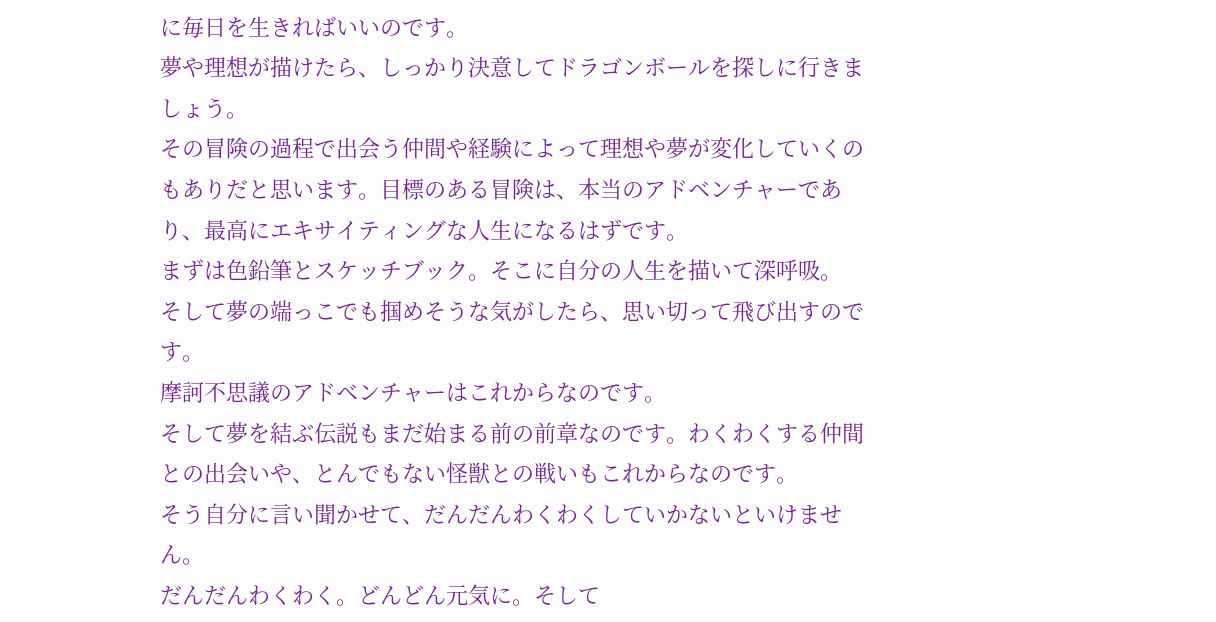に毎日を生きればいいのです。
夢や理想が描けたら、しっかり決意してドラゴンボールを探しに行きましょう。
その冒険の過程で出会う仲間や経験によって理想や夢が変化していくのもありだと思います。目標のある冒険は、本当のアドベンチャーであり、最高にエキサイティングな人生になるはずです。
まずは色鉛筆とスケッチブック。そこに自分の人生を描いて深呼吸。
そして夢の端っこでも掴めそうな気がしたら、思い切って飛び出すのです。
摩訶不思議のアドベンチャーはこれからなのです。
そして夢を結ぶ伝説もまだ始まる前の前章なのです。わくわくする仲間との出会いや、とんでもない怪獣との戦いもこれからなのです。
そう自分に言い聞かせて、だんだんわくわくしていかないといけません。
だんだんわくわく。どんどん元気に。そして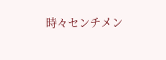時々センチメン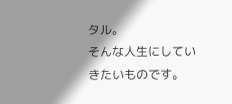タル。
そんな人生にしていきたいものです。